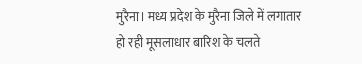मुरैना। मध्य प्रदेश के मुरैना जिले में लगातार हो रही मूसलाधार बारिश के चलते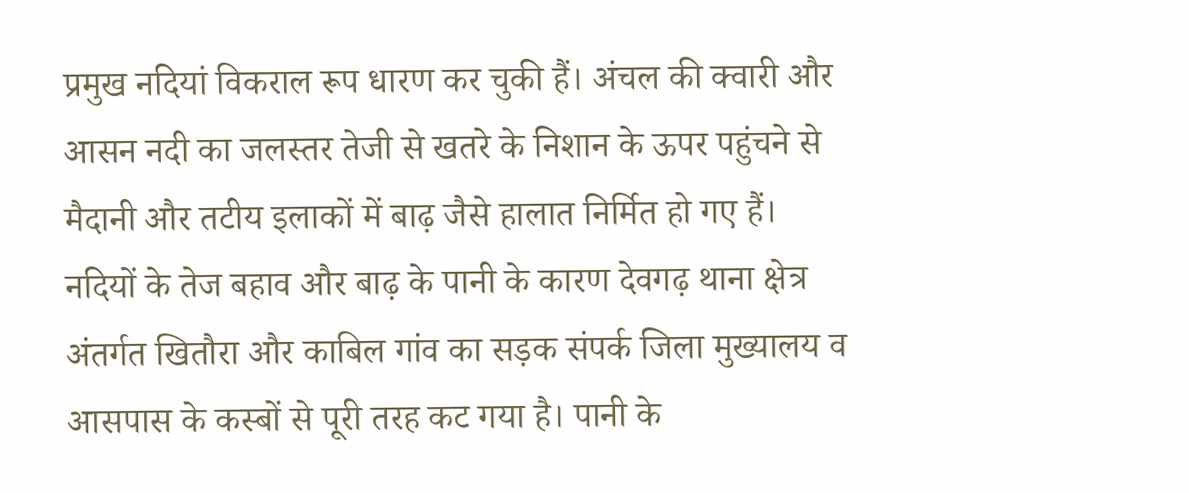प्रमुख नदियां विकराल रूप धारण कर चुकी हैं। अंचल की क्वारी और आसन नदी का जलस्तर तेजी से खतरे के निशान के ऊपर पहुंचने से मैदानी और तटीय इलाकों में बाढ़ जैसे हालात निर्मित हो गए हैं। नदियों के तेज बहाव और बाढ़ के पानी के कारण देवगढ़ थाना क्षेत्र अंतर्गत खितौरा और काबिल गांव का सड़क संपर्क जिला मुख्यालय व आसपास के कस्बों से पूरी तरह कट गया है। पानी के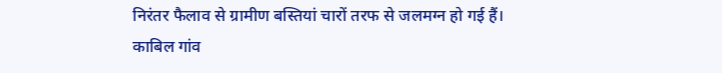निरंतर फैलाव से ग्रामीण बस्तियां चारों तरफ से जलमग्न हो गई हैं।
काबिल गांव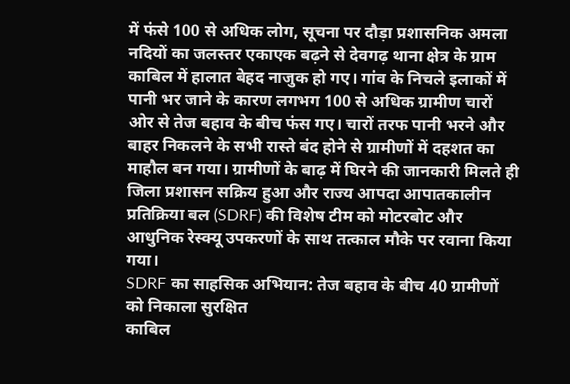में फंसे 100 से अधिक लोग, सूचना पर दौड़ा प्रशासनिक अमला
नदियों का जलस्तर एकाएक बढ़ने से देवगढ़ थाना क्षेत्र के ग्राम काबिल में हालात बेहद नाजुक हो गए। गांव के निचले इलाकों में पानी भर जाने के कारण लगभग 100 से अधिक ग्रामीण चारों ओर से तेज बहाव के बीच फंस गए। चारों तरफ पानी भरने और बाहर निकलने के सभी रास्ते बंद होने से ग्रामीणों में दहशत का माहौल बन गया। ग्रामीणों के बाढ़ में घिरने की जानकारी मिलते ही जिला प्रशासन सक्रिय हुआ और राज्य आपदा आपातकालीन प्रतिक्रिया बल (SDRF) की विशेष टीम को मोटरबोट और आधुनिक रेस्क्यू उपकरणों के साथ तत्काल मौके पर रवाना किया गया।
SDRF का साहसिक अभियान: तेज बहाव के बीच 40 ग्रामीणों को निकाला सुरक्षित
काबिल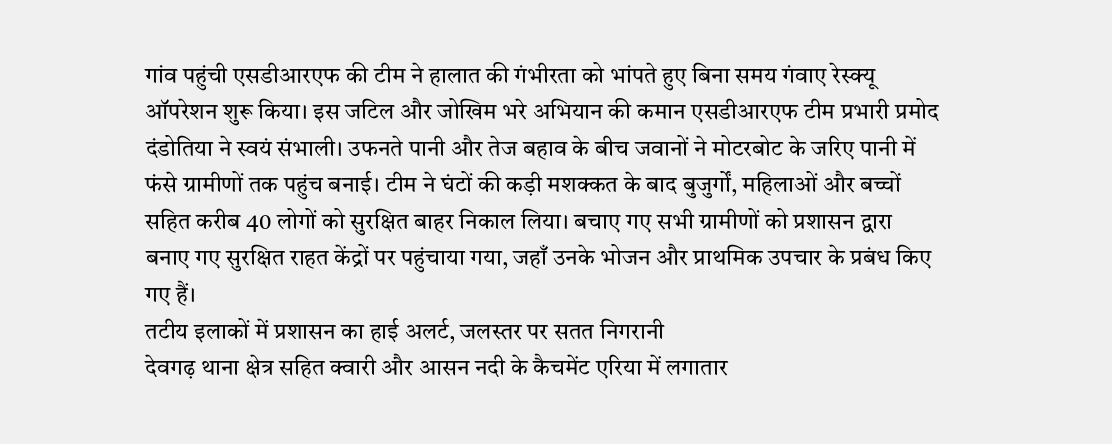गांव पहुंची एसडीआरएफ की टीम ने हालात की गंभीरता को भांपते हुए बिना समय गंवाए रेस्क्यू ऑपरेशन शुरू किया। इस जटिल और जोखिम भरे अभियान की कमान एसडीआरएफ टीम प्रभारी प्रमोद दंडोतिया ने स्वयं संभाली। उफनते पानी और तेज बहाव के बीच जवानों ने मोटरबोट के जरिए पानी में फंसे ग्रामीणों तक पहुंच बनाई। टीम ने घंटों की कड़ी मशक्कत के बाद बुजुर्गों, महिलाओं और बच्चों सहित करीब 40 लोगों को सुरक्षित बाहर निकाल लिया। बचाए गए सभी ग्रामीणों को प्रशासन द्वारा बनाए गए सुरक्षित राहत केंद्रों पर पहुंचाया गया, जहाँ उनके भोजन और प्राथमिक उपचार के प्रबंध किए गए हैं।
तटीय इलाकों में प्रशासन का हाई अलर्ट, जलस्तर पर सतत निगरानी
देवगढ़ थाना क्षेत्र सहित क्वारी और आसन नदी के कैचमेंट एरिया में लगातार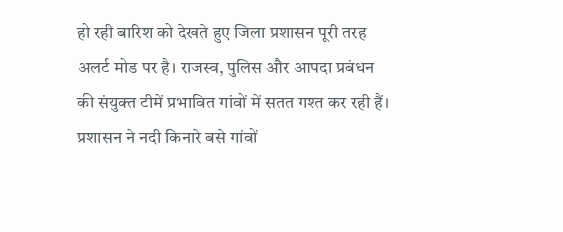हो रही बारिश को देखते हुए जिला प्रशासन पूरी तरह अलर्ट मोड पर है। राजस्व, पुलिस और आपदा प्रबंधन की संयुक्त टीमें प्रभावित गांवों में सतत गश्त कर रही हैं। प्रशासन ने नदी किनारे बसे गांवों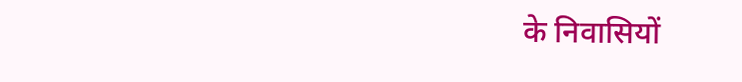के निवासियों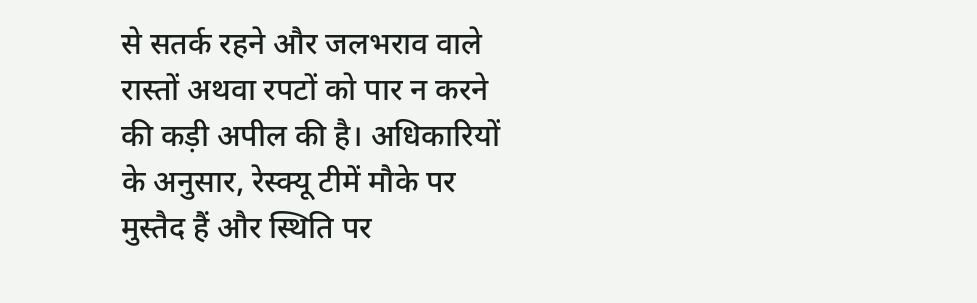से सतर्क रहने और जलभराव वाले रास्तों अथवा रपटों को पार न करने की कड़ी अपील की है। अधिकारियों के अनुसार, रेस्क्यू टीमें मौके पर मुस्तैद हैं और स्थिति पर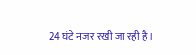24 घंटे नजर रखी जा रही है।